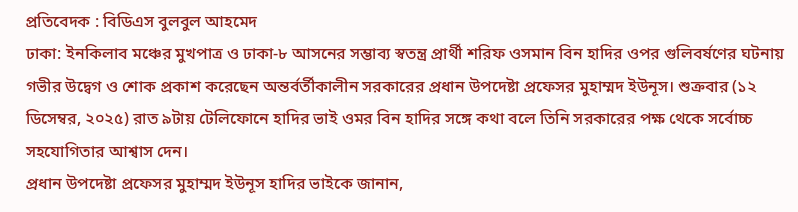প্রতিবেদক : বিডিএস বুলবুল আহমেদ
ঢাকা: ইনকিলাব মঞ্চের মুখপাত্র ও ঢাকা-৮ আসনের সম্ভাব্য স্বতন্ত্র প্রার্থী শরিফ ওসমান বিন হাদির ওপর গুলিবর্ষণের ঘটনায় গভীর উদ্বেগ ও শোক প্রকাশ করেছেন অন্তর্বর্তীকালীন সরকারের প্রধান উপদেষ্টা প্রফেসর মুহাম্মদ ইউনূস। শুক্রবার (১২ ডিসেম্বর, ২০২৫) রাত ৯টায় টেলিফোনে হাদির ভাই ওমর বিন হাদির সঙ্গে কথা বলে তিনি সরকারের পক্ষ থেকে সর্বোচ্চ সহযোগিতার আশ্বাস দেন।
প্রধান উপদেষ্টা প্রফেসর মুহাম্মদ ইউনূস হাদির ভাইকে জানান,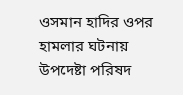ওসমান হাদির ওপর হামলার ঘটনায় উপদেষ্টা পরিষদ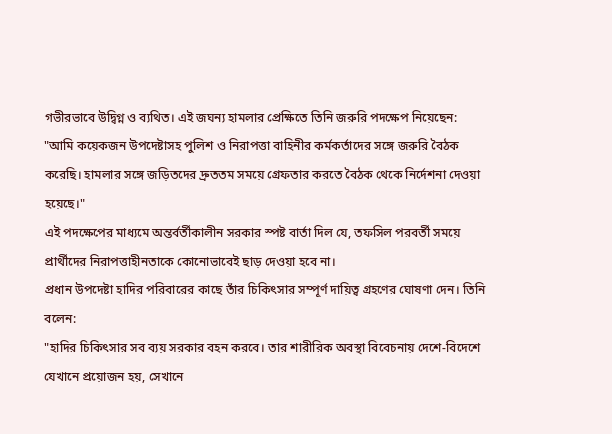গভীরভাবে উদ্বিগ্ন ও ব্যথিত। এই জঘন্য হামলার প্রেক্ষিতে তিনি জরুরি পদক্ষেপ নিয়েছেন:
"আমি কয়েকজন উপদেষ্টাসহ পুলিশ ও নিরাপত্তা বাহিনীর কর্মকর্তাদের সঙ্গে জরুরি বৈঠক করেছি। হামলার সঙ্গে জড়িতদের দ্রুততম সময়ে গ্রেফতার করতে বৈঠক থেকে নির্দেশনা দেওয়া হয়েছে।"
এই পদক্ষেপের মাধ্যমে অন্তর্বর্তীকালীন সরকার স্পষ্ট বার্তা দিল যে, তফসিল পরবর্তী সময়ে প্রার্থীদের নিরাপত্তাহীনতাকে কোনোভাবেই ছাড় দেওয়া হবে না।
প্রধান উপদেষ্টা হাদির পরিবারের কাছে তাঁর চিকিৎসার সম্পূর্ণ দায়িত্ব গ্রহণের ঘোষণা দেন। তিনি বলেন:
"হাদির চিকিৎসার সব ব্যয় সরকার বহন করবে। তার শারীরিক অবস্থা বিবেচনায় দেশে-বিদেশে যেখানে প্রয়োজন হয়, সেখানে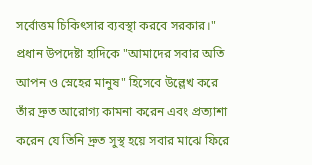সর্বোত্তম চিকিৎসার ব্যবস্থা করবে সরকার।"
প্রধান উপদেষ্টা হাদিকে "আমাদের সবার অতি আপন ও স্নেহের মানুষ" হিসেবে উল্লেখ করে তাঁর দ্রুত আরোগ্য কামনা করেন এবং প্রত্যাশা করেন যে তিনি দ্রুত সুস্থ হয়ে সবার মাঝে ফিরে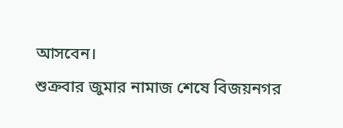আসবেন।
শুক্রবার জুমার নামাজ শেষে বিজয়নগর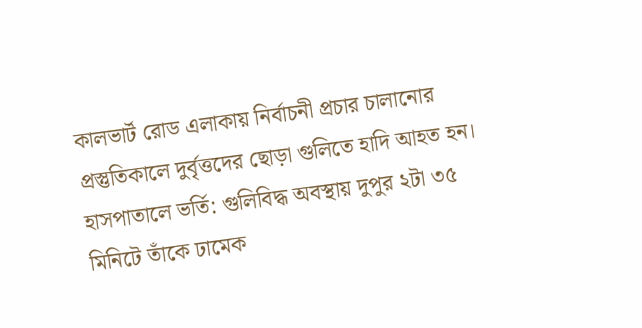কালভার্ট রোড এলাকায় নির্বাচনী প্রচার চালানোর প্রস্তুতিকালে দুর্বৃত্তদের ছোড়া গুলিতে হাদি আহত হন।
হাসপাতালে ভর্তি: গুলিবিদ্ধ অবস্থায় দুপুর ২টা ৩৫ মিনিটে তাঁকে ঢামেক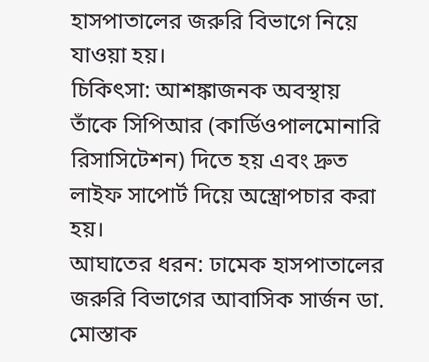হাসপাতালের জরুরি বিভাগে নিয়ে যাওয়া হয়।
চিকিৎসা: আশঙ্কাজনক অবস্থায় তাঁকে সিপিআর (কার্ডিওপালমোনারি রিসাসিটেশন) দিতে হয় এবং দ্রুত লাইফ সাপোর্ট দিয়ে অস্ত্রোপচার করা হয়।
আঘাতের ধরন: ঢামেক হাসপাতালের জরুরি বিভাগের আবাসিক সার্জন ডা. মোস্তাক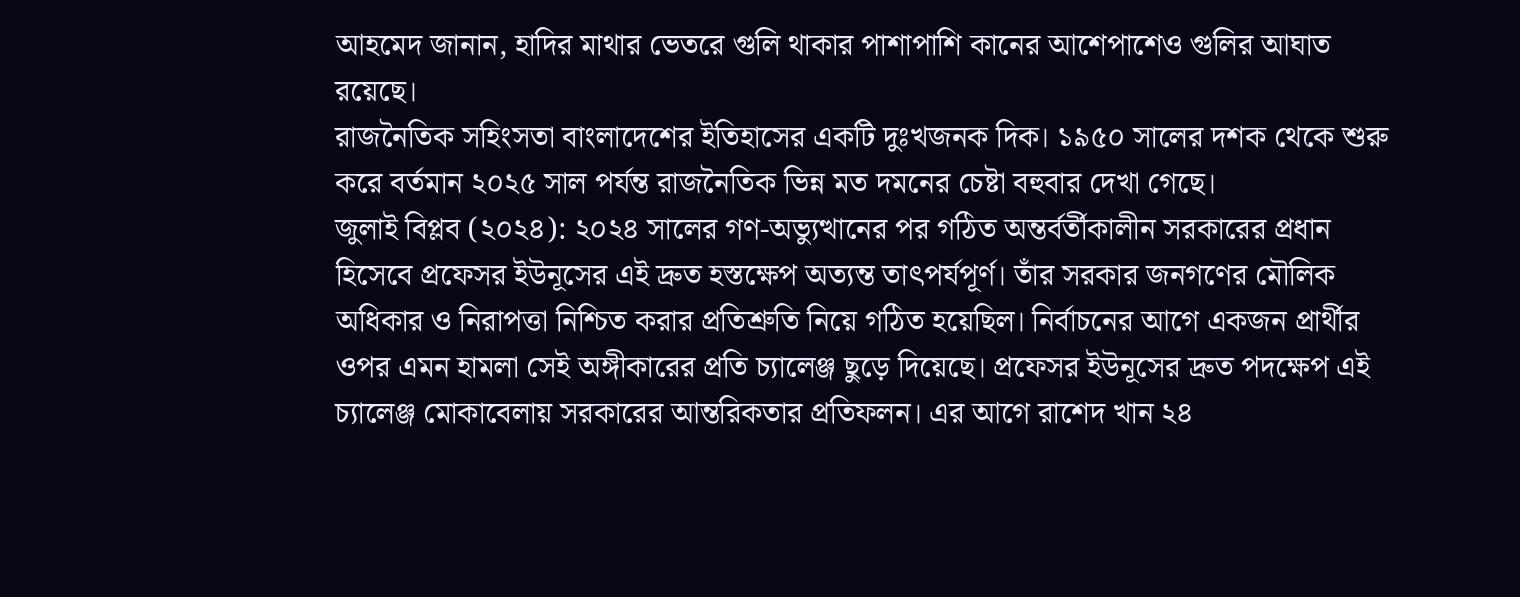আহমেদ জানান, হাদির মাথার ভেতরে গুলি থাকার পাশাপাশি কানের আশেপাশেও গুলির আঘাত রয়েছে।
রাজনৈতিক সহিংসতা বাংলাদেশের ইতিহাসের একটি দুঃখজনক দিক। ১৯৫০ সালের দশক থেকে শুরু করে বর্তমান ২০২৫ সাল পর্যন্ত রাজনৈতিক ভিন্ন মত দমনের চেষ্টা বহুবার দেখা গেছে।
জুলাই বিপ্লব (২০২৪): ২০২৪ সালের গণ-অভ্যুত্থানের পর গঠিত অন্তর্বর্তীকালীন সরকারের প্রধান হিসেবে প্রফেসর ইউনূসের এই দ্রুত হস্তক্ষেপ অত্যন্ত তাৎপর্যপূর্ণ। তাঁর সরকার জনগণের মৌলিক অধিকার ও নিরাপত্তা নিশ্চিত করার প্রতিশ্রুতি নিয়ে গঠিত হয়েছিল। নির্বাচনের আগে একজন প্রার্থীর ওপর এমন হামলা সেই অঙ্গীকারের প্রতি চ্যালেঞ্জ ছুড়ে দিয়েছে। প্রফেসর ইউনূসের দ্রুত পদক্ষেপ এই চ্যালেঞ্জ মোকাবেলায় সরকারের আন্তরিকতার প্রতিফলন। এর আগে রাশেদ খান ২৪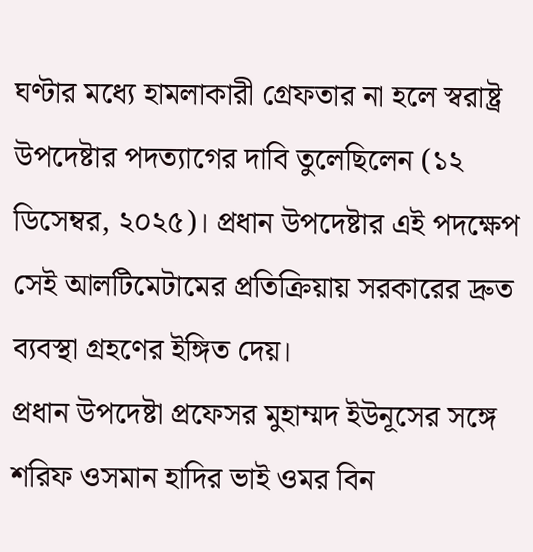ঘণ্টার মধ্যে হামলাকারী গ্রেফতার না হলে স্বরাষ্ট্র উপদেষ্টার পদত্যাগের দাবি তুলেছিলেন (১২ ডিসেম্বর, ২০২৫)। প্রধান উপদেষ্টার এই পদক্ষেপ সেই আলটিমেটামের প্রতিক্রিয়ায় সরকারের দ্রুত ব্যবস্থা গ্রহণের ইঙ্গিত দেয়।
প্রধান উপদেষ্টা প্রফেসর মুহাম্মদ ইউনূসের সঙ্গে শরিফ ওসমান হাদির ভাই ওমর বিন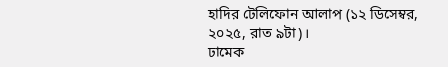হাদির টেলিফোন আলাপ (১২ ডিসেম্বর, ২০২৫, রাত ৯টা)।
ঢামেক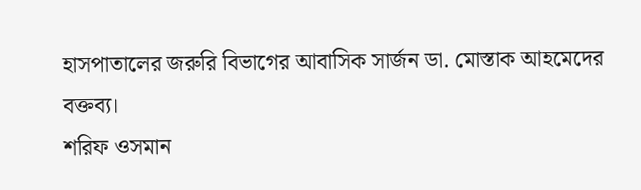হাসপাতালের জরুরি বিভাগের আবাসিক সার্জন ডা. মোস্তাক আহমেদের বক্তব্য।
শরিফ ওসমান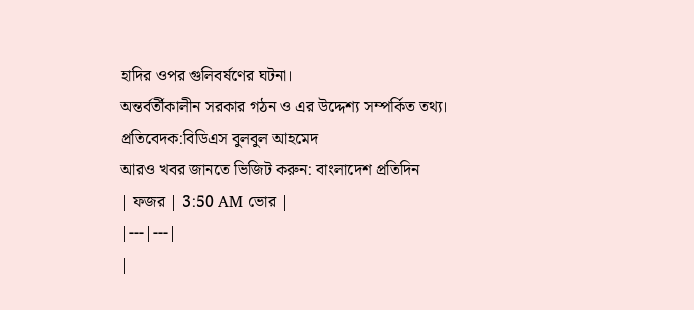হাদির ওপর গুলিবর্ষণের ঘটনা।
অন্তর্বর্তীকালীন সরকার গঠন ও এর উদ্দেশ্য সম্পর্কিত তথ্য।
প্রতিবেদক:বিডিএস বুলবুল আহমেদ
আরও খবর জানতে ভিজিট করুন: বাংলাদেশ প্রতিদিন
| ফজর | 3:50 AM ভোর |
|---|---|
|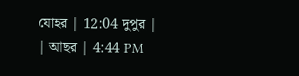যোহর | 12:04 দুপুর |
| আছর | 4:44 PM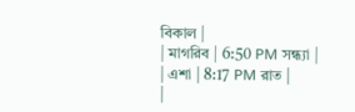বিকাল |
| মাগরিব | 6:50 PM সন্ধ্যা |
| এশা | 8:17 PM রাত |
|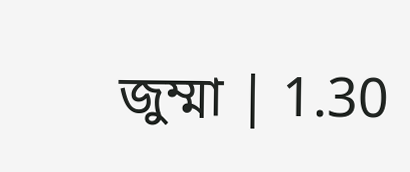জুম্মা | 1.30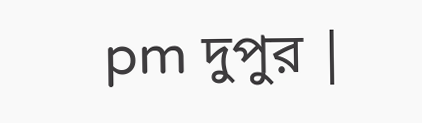pm দুপুর |